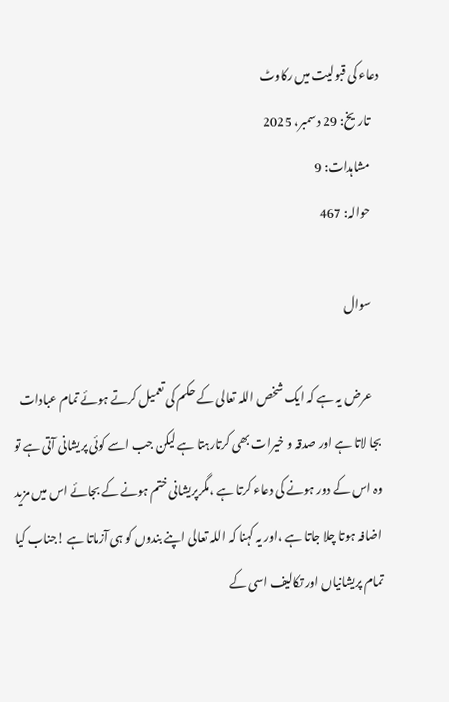دعاء کی قبولیت میں رکاوٹ
    تاریخ: 29 دسمبر، 2025
    مشاہدات: 9
    حوالہ: 467

    سوال

    عرض یہ ہے کہ ایک شخص اللہ تعالی کے حکم کی تعمیل کرتے ہوئے تمام عبادات بجا لاتا ہے اور صدقہ و خیرات بھی کرتارہتا ہے لیکن جب اسے کوئی پریشانی آتی ہے تو وہ اس کے دور ہونے کی دعاء کرتا ہے ،مگرپریشانی ختم ہونے کے بجائے اس میں مزید اضافہ ہوتا چلا جاتا ہے ،اور یہ کہنا کہ اللہ تعالی اپنے بندوں کو ہی آزماتا ہے !جناب کیا تمام پریشانیاں اور تکالیف اسی کے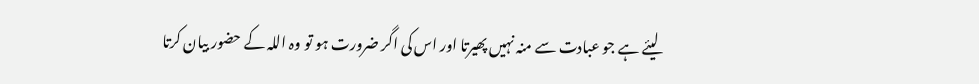لیئے ہے جو عبادت سے منہ نہیں پھیرتا اور اس کی اگر ضرورت ہو تو وہ اللہ کے حضور بیان کرتا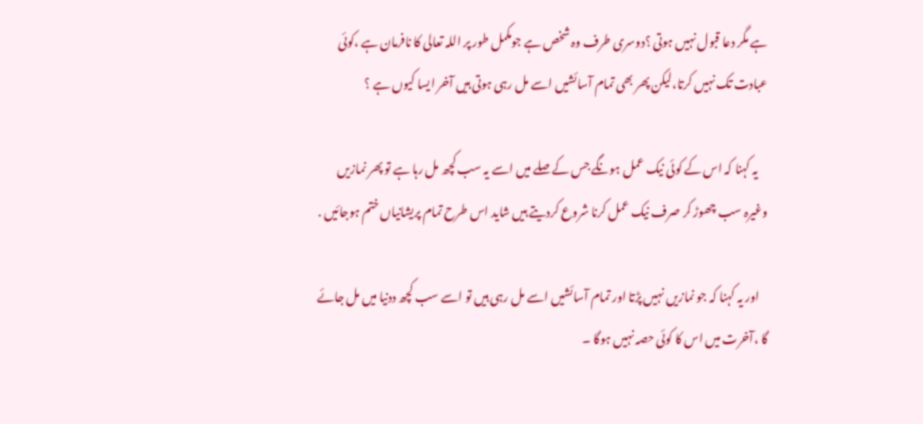ہے مگر دعا قبول نہیں ہوتی ؟دوسری طرف وہ شخص ہے جومکمل طور پر اللہ تعالی کا نافرمان ہے ،کوئی عبادت تک نہیں کرتا،لیکن پھر بھی تمام آسائشیں اسے مل رہی ہوتی ہیں آخر ایسا کیوں ہے ؟

    یہ کہنا کہ اس کے کوئی نیک عمل ہونگے جس کے صلے میں اسے یہ سب کچھ مل رہا ہے تو پھر نمازیں وغیرہ سب چھوڑ کر صرف نیک عمل کرنا شروع کردیتے ہیں شاید اس طرح تمام پریشانیاں ختم ہوجائیں .

    اور یہ کہنا کہ جو نمازیں نہیں پڑتا اور تمام آسائشیں اسے مل رہی ہیں تو اسے سب کچھ ددنیا میں مل جائے گا ،آخرت میں اس کا کوئی حصہ نہیں ہوگا ۔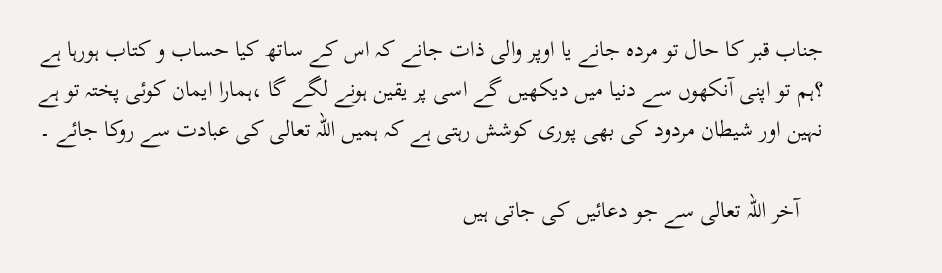جناب قبر کا حال تو مردہ جانے یا اوپر والی ذات جانے کہ اس کے ساتھ کیا حساب و کتاب ہورہا ہے ؟ہم تو اپنی آنکھوں سے دنیا میں دیکھیں گے اسی پر یقین ہونے لگے گا ،ہمارا ایمان کوئی پختہ تو ہے نہین اور شیطان مردود کی بھی پوری کوشش رہتی ہے کہ ہمیں اللہ تعالی کی عبادت سے روکا جائے ۔

    آخر اللہ تعالی سے جو دعائیں کی جاتی ہیں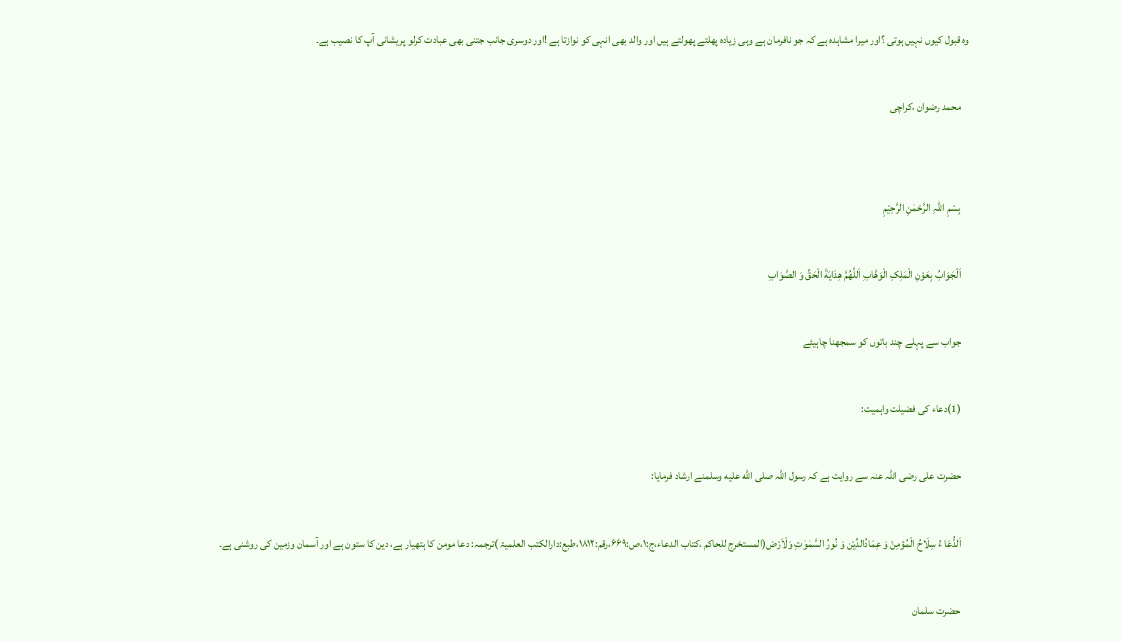وہ قبول کیوں نہیں ہوتی ؟اور میرا مشاہدہ ہے کہ جو نافرمان ہے وہی زیادہ پھلتے پھولتے ہیں اور والد بھی انہی کو نوازتا ہے !اور دوسری جانب جتنی بھی عبادت کرلو پریشانی آپ کا نصیب ہے۔

    محمد رضوان ،کراچی


    بِسْمِ اللہِ الرَّحْمٰنِ الرَّحِيْمِ

    اَلْجَوَابُ بِعَوْنِ الْمَلِکِ الْوَھَّابِ اَللّٰھُمَّ ھِدَايَةَ الْحَقِّ وَ الصَّوَابِ

    جواب سے پہلے چند باتوں کو سمجھنا چاہیئے

    (1)دعاء کی فضیلت واہمیت:

    حضرت علی رضی اللہ عنہ سے روایت ہے کہ رسول اللہ صلى الله عليه وسلمنے ارشاد فرمایا:

    اَلدُّعَا ءُ سِلَاحُ الْمُؤمِنْ وَ عِمَادُالدِّیْن وَ نُورُ السَّمٰوٰتِ وَلْاَرْض(المستخرج للحاکم ،کتاب الدعاء،ج:۱،ص:۶۶۹،رقم:۱۸۱۲،طبع:دارالکتب العلمیۃ )ترجمہ: دعا مومن کا ہتھیار ہے، دین کا ستون ہے اور آسمان وزمین کی روشنی ہے۔

    حضرت سلمان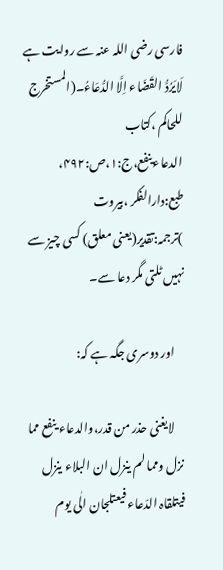فارسی رضی اللہ عنہ سے روایت ہے لَایَرُدُّ القَضَاء اِلَّا الدُّعَاءُ۔(المستخرج للحاکم ،کتاب الدعاءینفع،ج:۱،ص:۴۹۲، طبع:دارالفکر ،بیروت )ترجمہ:تقدیر(یعنی معلق) کسی چیز سے نہیں ٹلتی مگر دعا سے۔

    اور دوسری جگہ ہے کہ:

    لایغنی حذر من قدر،والدعاء ینفع مما نزل ومما لم ینزل ان البلاء ینزل فیتلقاہ الدّعاء فیعتلجان الٰی یوم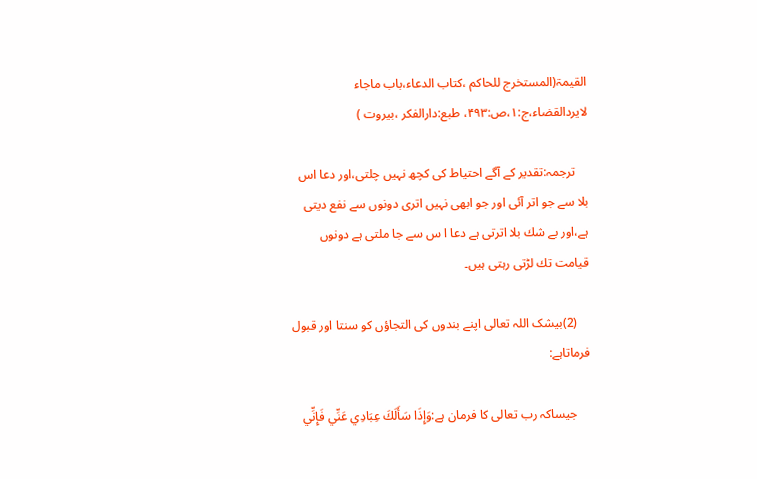القیمۃ(المستخرج للحاکم ،کتاب الدعاء،باب ماجاء لایردالقضاء،ج:۱،ص:۴۹۳، طبع:دارالفکر ،بیروت )

    ترجمہ:تقدیر کے آگے احتیاط کی کچھ نہیں چلتی،اور دعا اس بلا سے جو اتر آئی اور جو ابھی نہیں اتری دونوں سے نفع دیتی ہے،اور بے شك بلا اترتی ہے دعا ا س سے جا ملتی ہے دونوں قیامت تك لڑتی رہتی ہیں۔

    (2)بیشک اللہ تعالی اپنے بندوں کی التجاؤں کو سنتا اور قبول فرماتاہے:

    جیساکہ رب تعالی کا فرمان ہے:وَإِذَا سَأَلَكَ عِبَادِي عَنِّي فَإِنِّي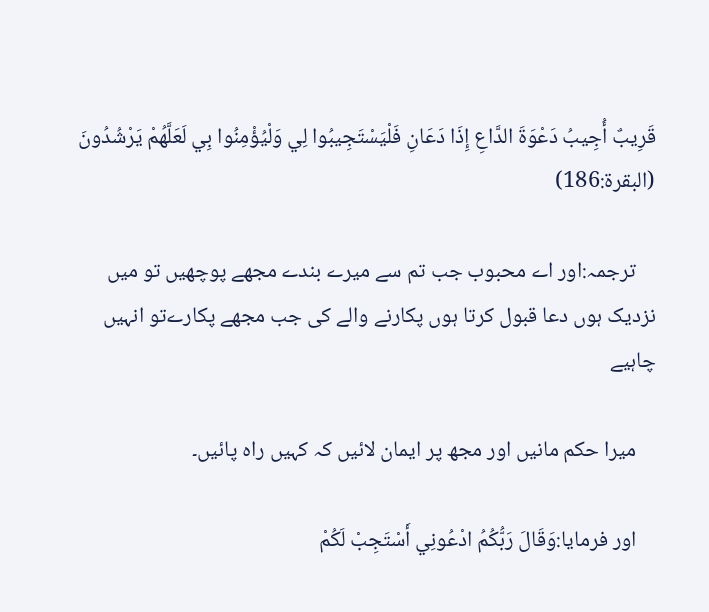قَرِيبٌ أُجِيبُ دَعْوَةَ الدَّاعِ إِذَا دَعَانِ فَلْيَسْتَجِيبُوا لِي وَلْيُؤْمِنُوا بِي لَعَلَّهُمْ يَرْشُدُونَ (البقرۃ:186)

    ترجمہ:اور اے محبوب جب تم سے میرے بندے مجھے پوچھیں تو میں نزدیک ہوں دعا قبول کرتا ہوں پکارنے والے کی جب مجھے پکارےتو انہیں چاہیے

    میرا حکم مانیں اور مجھ پر ایمان لائیں کہ کہیں راہ پائیں۔

    اور فرمایا:وَقَالَ رَبُّكُمُ ادْعُونِي أَسْتَجِبْ لَكُمْ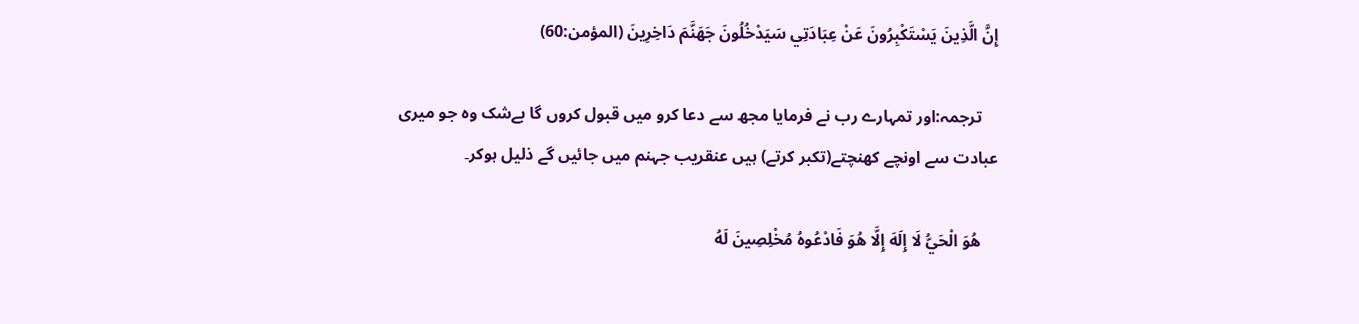إِنَّ الَّذِينَ يَسْتَكْبِرُونَ عَنْ عِبَادَتِي سَيَدْخُلُونَ جَهَنَّمَ دَاخِرِينَ (المؤمن:60)

    ترجمہ:اور تمہارے رب نے فرمایا مجھ سے دعا کرو میں قبول کروں گا بےشک وہ جو میری عبادت سے اونچے کھنچتے(تکبر کرتے) ہیں عنقریب جہنم میں جائیں گے ذلیل ہوکر۔

    هُوَ الْحَيُّ لَا إِلَهَ إِلَّا هُوَ فَادْعُوهُ مُخْلِصِينَ لَهُ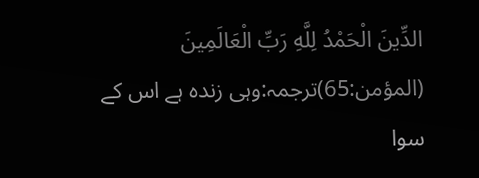الدِّينَ الْحَمْدُ لِلَّهِ رَبِّ الْعَالَمِينَ (المؤمن:65)ترجمہ:وہی زندہ ہے اس کے سوا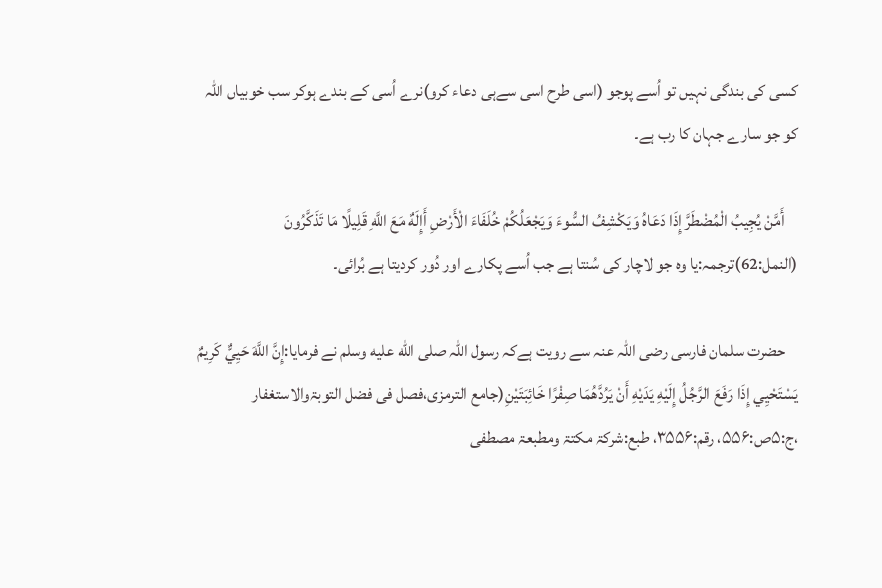کسی کی بندگی نہیں تو اُسے پوجو (اسی طرح اسی سےہی دعاء کرو)نرے اُسی کے بندے ہوکر سب خوبیاں اللہ کو جو سارے جہان کا رب ہے۔

    أَمَّنْ يُجِيبُ الْمُضْطَرَّ إِذَا دَعَاهُ وَيَكْشِفُ السُّوءَ وَيَجْعَلُكُمْ خُلَفَاءَ الْأَرْضِ أَإِلَهٌ مَعَ اللَّهِ قَلِيلًا مَا تَذَكَّرُونَ (النمل:62)ترجمہ:یا وہ جو لاچار کی سُنتا ہے جب اُسے پکارے اور دُور کردیتا ہے بُرائی۔

    حضرت سلمان فارسی رضی اللہ عنہ سے رویت ہےکہ رسول اللہ صلى الله عليه وسلم نے فرمایا:إِنَّ اللَّهَ حَيِيٌّ كَرِيمٌ يَسْتَحْيِي إِذَا رَفَعَ الرَّجُلُ إِلَيْهِ يَدَيْهِ أَنْ يَرُدَّهُمَا صِفْرًا خَائِبَتَيْنِ(جامع الترمزی،فصل فی فضل التوبۃوالاستغفار ،ج:۵ص:۵۵۶، رقم:۳۵۵۶، طبع:شرکۃ مکتۃ ومطبعۃ مصطفی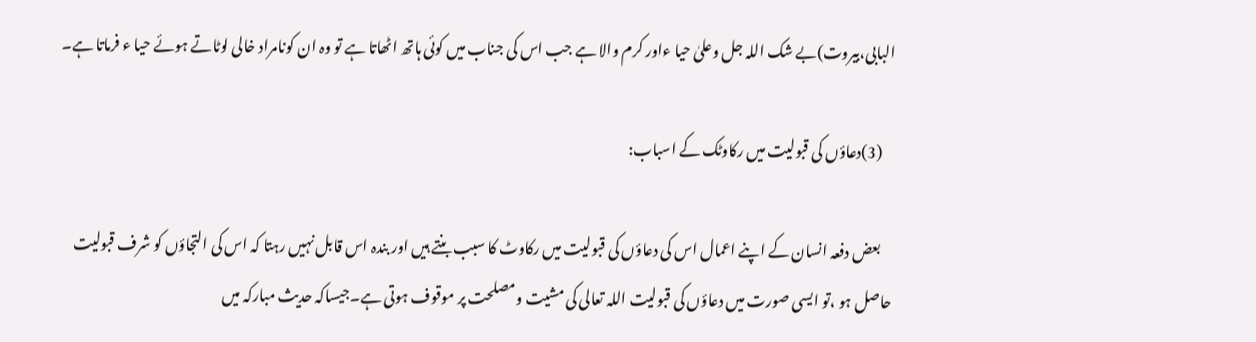البابی،بیروت)بے شک اللہ جل وعلیٰ حیا ءاور کرم والا ہے جب اس کی جناب میں کوئی ہاتھ اٹھاتا ہے تو وہ ان کونامراد خالی لوٹاتے ہوئے حیا ء فرماتا ہے۔

    (3)دعاؤں کی قبولیت میں رکاوٹک کے اسباب:

    بعض دفعہ انسان کے اپنے اعمال اس کی دعاؤں کی قبولیت میں رکاوٹ کا سبب بنتے ہیں اور بندہ اس قابل نہیں رہتا کہ اس کی التجاؤں کو شرف قبولیت حاصل ہو ،تو ایسی صورت میں دعاؤں کی قبولیت اللہ تعالی کی مشیت ومصلحت پر موقوف ہوتی ہے۔جیساکہ حدیث مبارکہ میں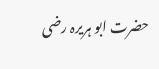حضرت ابو ہریرہ رضی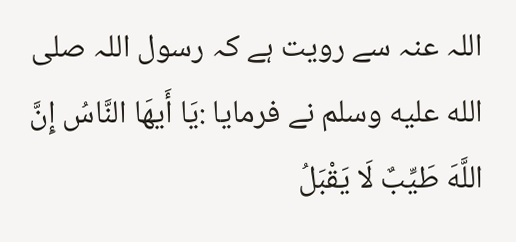اللہ عنہ سے رویت ہے کہ رسول اللہ صلى الله عليه وسلم نے فرمایا :يَا أَيهَا النَّاسُ إِنَّ اللَّهَ طَيِّبٌ لَا يَقْبَلُ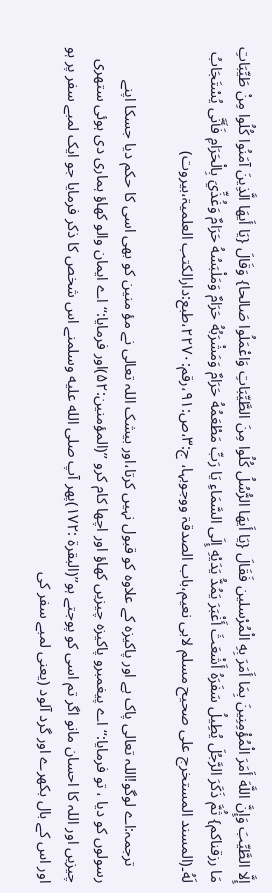إِلَّا الطَّيِّبَ وَإِنَّ اللَّهَ أَمَرَ الْمُؤْمِنِينَ بِمَا أَمَرَ بِهِ الْمُرْسلين فَقَالَ {يَا أَيهَا الرُّسُلُ كُلُوا مِنَ الطَّيِّبَاتِ وَاعْمَلُوا صَالحا} وَقَالَ {يَا أَيهَا الَّذِينَ آمَنُوا كُلُوا مِنْ طَيِّبَاتِ مَا رزقناكم} ثُمَّ ذَكَرَ الرَّجُلَ يُطِيلُ سَفَرَهُ أَشْعَثَ أَغْبَرَ يَمُدُّ يَدَيْهِ إِلَى السَّمَاءِ يَا رَبِّ مَطْعَمُهُ حَرَامٌ وَمَشْرَبُهُ حَرَامٌ وَمَلْبَسُهُ حَرَامٌ وَغُذِّيَ بِالْحَرَامِ فَأَنَّى يُسْتَجَابُ لَهُ۔(المسند المستخرج علی صحیح مسلم لابی نعیم،باب الصدقۃ ووجوبہا، ج:۳،ص:۹۱،رقم:۲۲۷۰،طبع:دارالکتب العلمیۃ،بیروت)

    ترجمہ:اے لوگو!اللہ تعالی پاک ہے اور پاکیزہ کے علاوہ کو قبول نہیں کرتا،اور بیشک اللہ تعالی نے مؤ منین کو بھی اسی کا حکم دیا جسکا اپنے رسولوں کو دیا ، تو فرمایا:‘‘اے پیغمبرو پاکیزہ چیزیں کھاؤ اور اچھا کام کرو ’’(المؤمنین:۵۲)اور فرمایا:‘‘اے ایمان والو کھاؤ ہماری دی ہوئی ستھری چیزیں اور اللہ کا احسان مانو اگر تم اسی کو پوجتے ہو’’(البقرۃ :۱۷۲)پھر آپ صلى الله عليه وسلمنے اس شخص کا ذکر فرمایا جو ایک لمبے سفر پر ہو اور اس کے بال بکھرے اور گرد آلود (یعنی لمبے سفر کی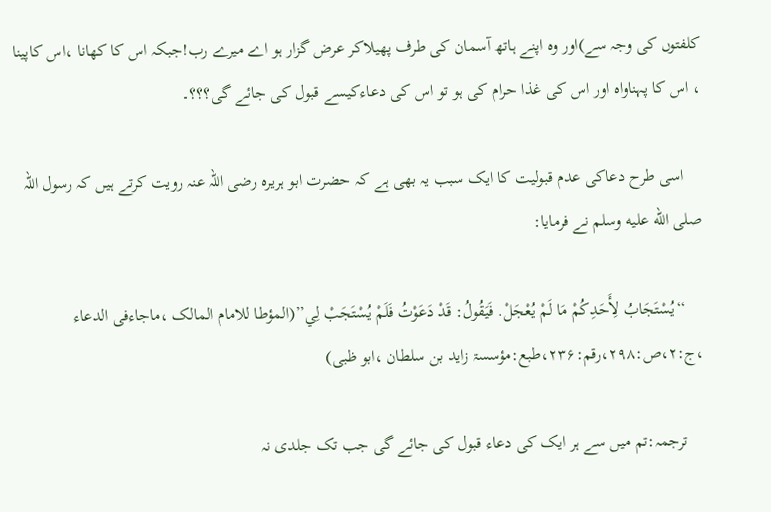کلفتوں کی وجہ سے)اور وہ اپنے ہاتھ آسمان کی طرف پھیلاکر عرض گزار ہو اے میرے رب!جبکہ اس کا کھانا ،اس کاپینا ، اس کا پہناواہ اور اس کی غذا حرام کی ہو تو اس کی دعاءکیسے قبول کی جائے گی؟؟؟۔

    اسی طرح دعاکی عدم قبولیت کا ایک سبب یہ بھی ہے کہ حضرت ابو ہریرہ رضی اللہ عنہ رویت کرتے ہیں کہ رسول اللہ صلى الله عليه وسلم نے فرمایا:

    ‘‘يُسْتَجَابُ لِأَحَدِكُمْ مَا لَمْ يُعْجَلْ. فَيَقُولُ: قَدْ دَعَوْتُ فَلَمْ يُسْتَجَبْ لِي’’(المؤطا للامام المالک ،ماجاءفی الدعاء ،ج:۲،ص:۲۹۸،رقم:۲۳۶،طبع:مؤسسۃ زاید بن سلطان ،ابو ظبی)

    ترجمہ:تم میں سے ہر ایک کی دعاء قبول کی جائے گی جب تک جلدی نہ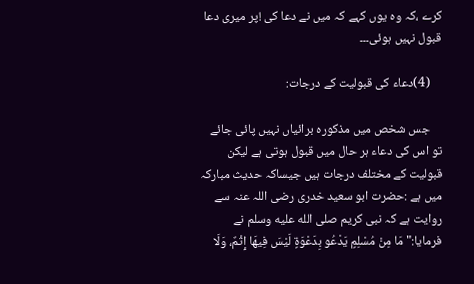کرے ،کہ وہ یوں کہے کہ میں نے دعا کی !پر میری دعا قبول نہیں ہوئی۔۔۔

    (4)دعاء کی قبولیت کے درجات:

    جس شخص میں مذکورہ برائیاں نہیں پائی جائے تو اس کی دعاء ہر حال میں قبول ہوتی ہے لیکن قبولیت کے مختلف درجات ہیں جیساکہ حدیث مبارکہ میں ہے :حضرت ابو سعید خدری رضی اللہ عنہ سے روایت ہے کہ نبی کریم صلى الله عليه وسلم نے فرمایا:" مَا مِنْ مُسْلِمٍ يَدْعُو بِدَعْوَةٍ لَيْسَ فِيهَا إِثْمٌ، وَلَا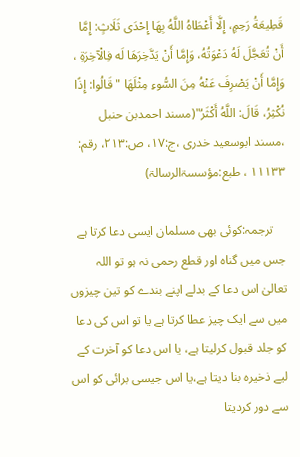قَطِيعَةُ رَحِمٍ، إِلَّا أَعْطَاهُ اللَّهُ بِهَا إِحْدَى ثَلَاثٍ: إِمَّا أَنْ تُعَجَّلَ لَهُ دَعْوَتُهُ، وَإِمَّا أَنْ يَدَّخِرَهَا لَه فِالْآخِرَةِ ، وَإِمَّا أَنْ يَصْرِفَ عَنْهُ مِنَ السُّوءِ مِثْلَهَا " قَالُوا: إِذًا نُكْثِرُ، قَالَ: اللَّهُ أَكْثَرُ"(مسند احمدبن حنبل ،مسند ابوسعید خدری ،ج:۱۷، ص:۲۱۳، رقم: ۱۱۱۳۳ ، طبع:مؤسسۃالرسالۃ)

    ترجمہ:کوئی بھی مسلمان ایسی دعا کرتا ہے جس میں گناہ اور قطع رحمی نہ ہو تو اللہ تعالیٰ اس دعا کے بدلے اپنے بندے کو تین چیزوں میں سے ایک چیز عطا کرتا ہے یا تو اس کی دعا کو جلد قبول کرلیتا ہے، یا اس دعا کو آخرت کے لیے ذخیرہ بنا دیتا ہے،یا اس جیسی برائی کو اس سے دور کردیتا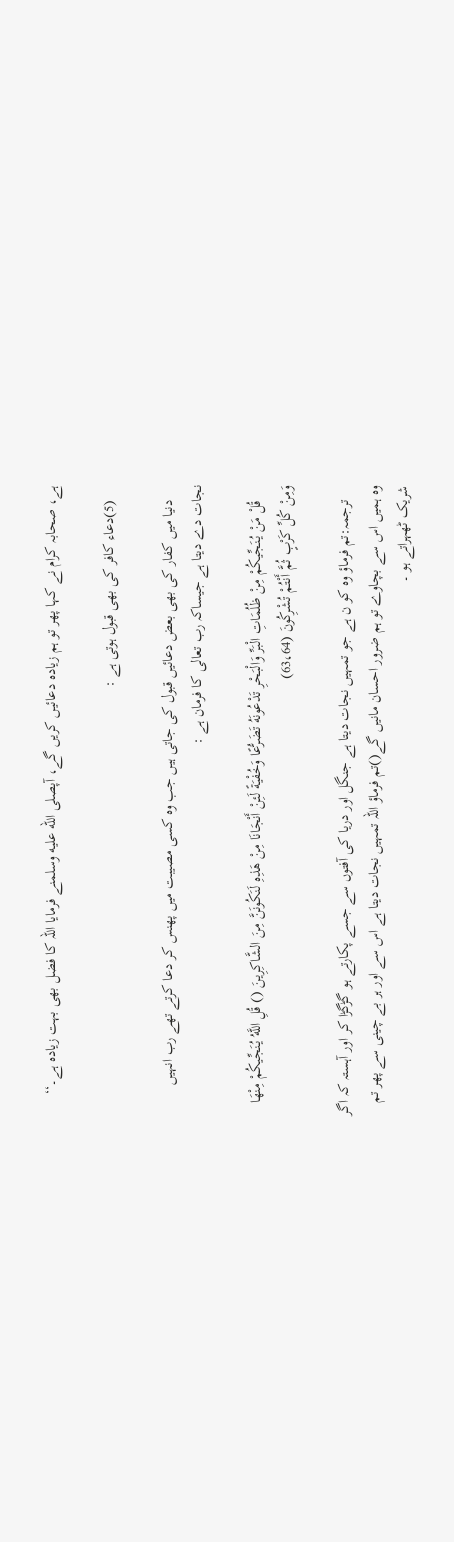ہے، صحابہ کرام نے کہا پھر تو ہم زیادہ دعائیں کریں گے، آپصلى الله عليه وسلمنے فرمایا اللہ کا فضل بھی بہت زیادہ ہے۔‘‘

    (5)دعاء کافر کی بھی قبول ہوتی ہے :

    دنیا میں کفار کی بھی بعض دعائیں قبول کی جاتی ہیں جب وہ کسی مصیبت میں پھنس کر دعا کرتے تھے رب انہیں نجات دے دیتا ہے جیساکہ رب تعالی کا فرمان ہے :

    قُلْ مَنْ يُنَجِّيكُمْ مِنْ ظُلُمَاتِ الْبَرِّ وَالْبَحْرِ تَدْعُونَهُ تَضَرُّعًا وَخُفْيَةً لَئِنْ أَنْجَانَا مِنْ هَذِهِ لَنَكُونَنَّ مِنَ الشَّاكِرِينَ () قُلِ اللَّهُ يُنَجِّيكُمْ مِنْهَا وَمِنْ كُلِّ كَرْبٍ ثُمَّ أَنْتُمْ تُشْرِكُونَ (63،64)

    ترجمہ:تم فرماؤ وہ کو ن ہے جو تمہیں نجات دیتا ہے جنگل اور دریا کی آفتوں سے جسے پکارتے ہو گڑگڑا کر اور آہستہ کہ اگر وہ ہمیں اس سے بچاوے تو ہم ضرور احسان مانیں گے()تم فرماؤ اللہ تمہیں نجات دیتا ہے اس سے اور ہر بے چینی سے پھر تم شریک ٹھہراتے ہو ۔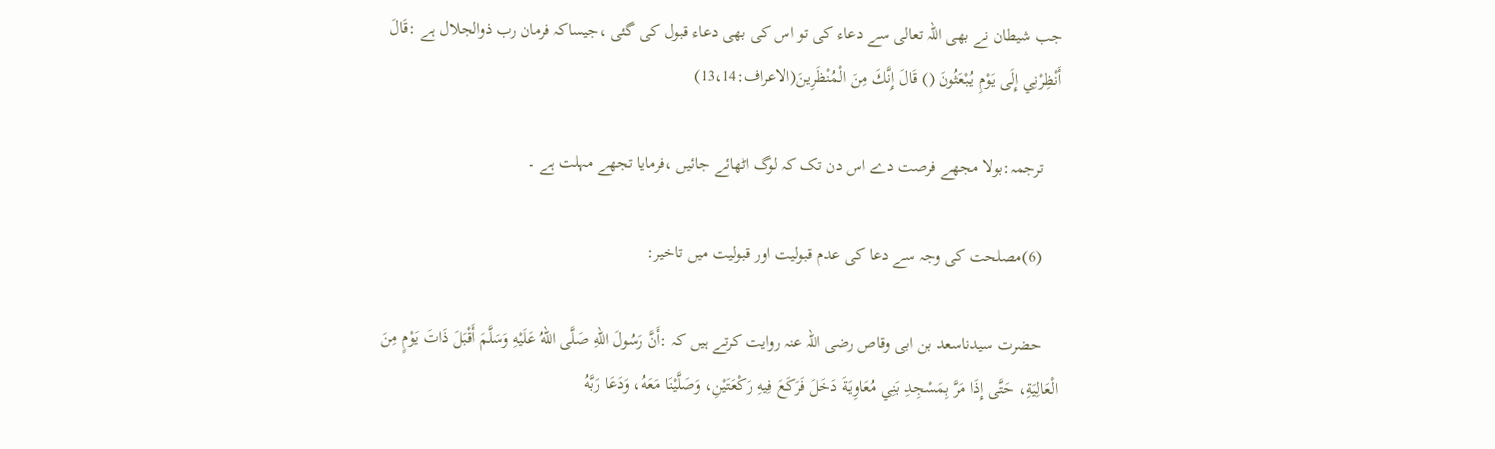جب شیطان نے بھی اللہ تعالی سے دعاء کی تو اس کی بھی دعاء قبول کی گئی ،جیساکہ فرمان رب ذوالجلال ہے :قَالَ أَنْظِرْنِي إِلَى يَوْمِ يُبْعَثُونَ () قَالَ إِنَّكَ مِنَ الْمُنْظَرِينَ(الاعراف:13،14)

    ترجمہ:بولا مجھے فرصت دے اس دن تک کہ لوگ اٹھائے جائیں ،فرمایا تجھے مہلت ہے ۔

    (6)مصلحت کی وجہ سے دعا کی عدم قبولیت اور قبولیت میں تاخیر:

    حضرت سیدناسعد بن ابی وقاص رضی اللہ عنہ روایت کرتے ہیں کہ :أَنَّ رَسُولَ اللهِ صَلَّى اللهُ عَلَيْهِ وَسَلَّمَ أَقْبَلَ ذَاتَ يَوْمٍ مِنَ الْعَالِيَةِ، حَتَّى إِذَا مَرَّ بِمَسْجِدِ بَنِي مُعَاوِيَةَ دَخَلَ فَرَكَعَ فِيهِ رَكْعَتَيْنِ، وَصَلَّيْنَا مَعَهُ، وَدَعَا رَبَّهُ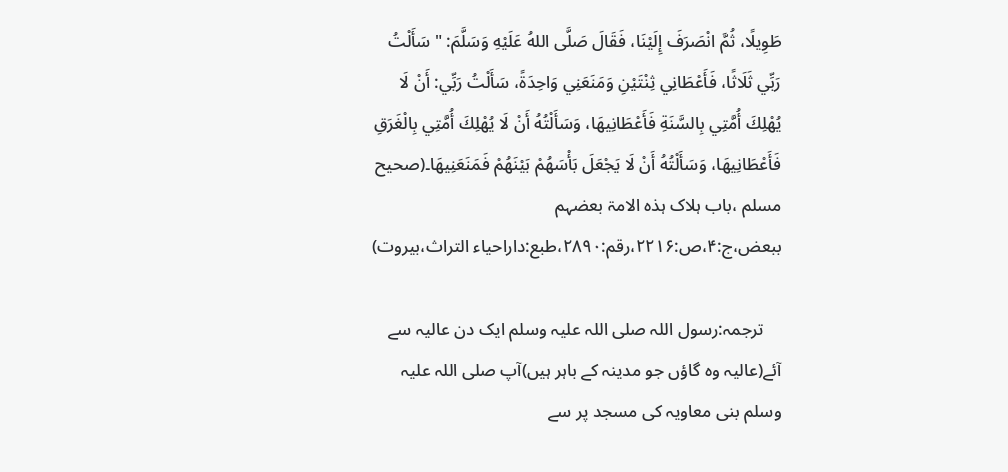طَوِيلًا، ثُمَّ انْصَرَفَ إِلَيْنَا، فَقَالَ صَلَّى اللهُ عَلَيْهِ وَسَلَّمَ: " سَأَلْتُ رَبِّي ثَلَاثًا، فَأَعْطَانِي ثِنْتَيْنِ وَمَنَعَنِي وَاحِدَةً، سَأَلْتُ رَبِّي: أَنْ لَا يُهْلِكَ أُمَّتِي بِالسَّنَةِ فَأَعْطَانِيهَا، وَسَأَلْتُهُ أَنْ لَا يُهْلِكَ أُمَّتِي بِالْغَرَقِ فَأَعْطَانِيهَا، وَسَأَلْتُهُ أَنْ لَا يَجْعَلَ بَأْسَهُمْ بَيْنَهُمْ فَمَنَعَنِيهَا۔(صحیح مسلم ،باب ہلاک ہذہ الامۃ بعضہم ببعض،ج:۴،ص:۲۲۱۶،رقم:۲۸۹۰،طبع:داراحیاء التراث،بیروت)

    ترجمہ:رسول اللہ صلی اللہ علیہ وسلم ایک دن عالیہ سے آئے(عالیہ وہ گاؤں جو مدینہ کے باہر ہیں)آپ صلی اللہ علیہ وسلم بنی معاویہ کی مسجد پر سے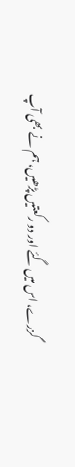گزرے، اس میں گئے اور دو رکعتیں پڑھیں، ہم نے بھی آپ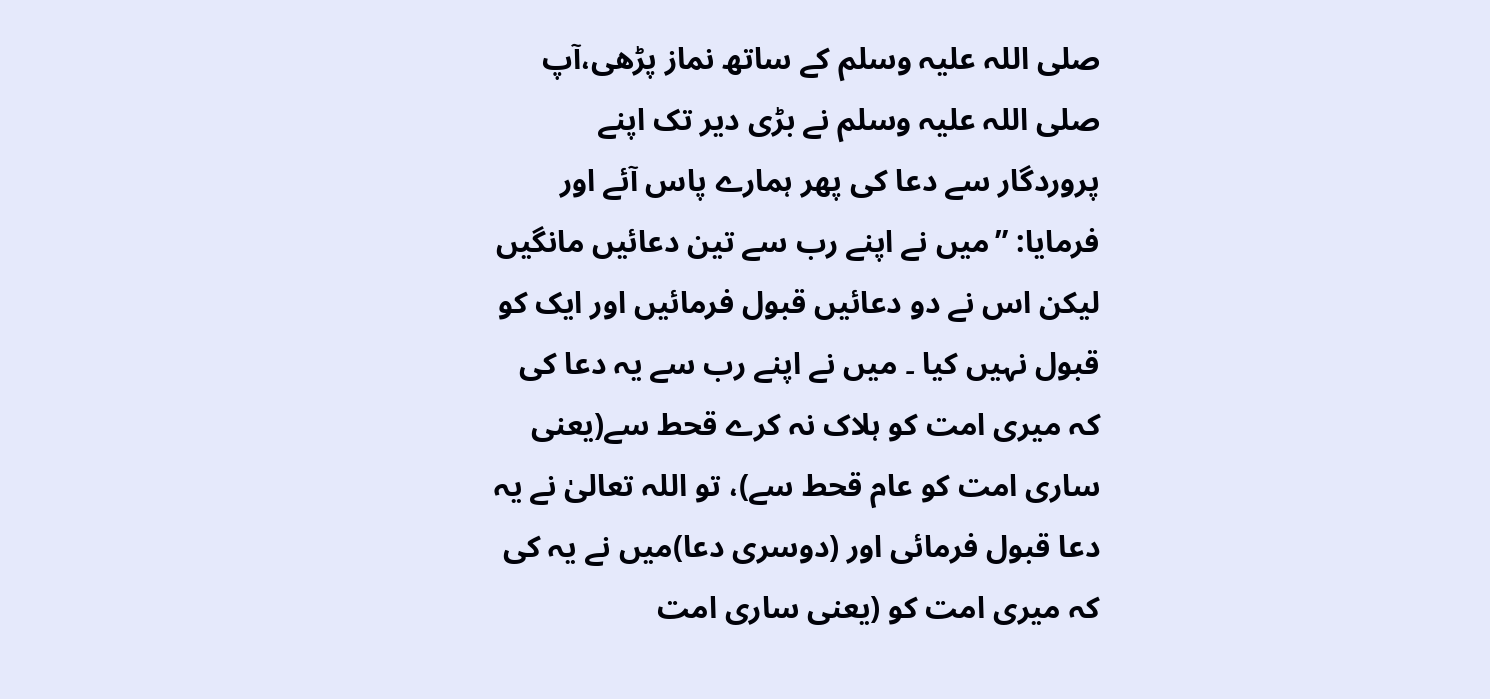صلی اللہ علیہ وسلم کے ساتھ نماز پڑھی،آپ صلی اللہ علیہ وسلم نے بڑی دیر تک اپنے پروردگار سے دعا کی پھر ہمارے پاس آئے اور فرمایا: ”میں نے اپنے رب سے تین دعائیں مانگیں لیکن اس نے دو دعائیں قبول فرمائیں اور ایک کو قبول نہیں کیا ۔ میں نے اپنے رب سے یہ دعا کی کہ میری امت کو ہلاک نہ کرے قحط سے(یعنی ساری امت کو عام قحط سے)، تو اللہ تعالیٰ نے یہ دعا قبول فرمائی اور (دوسری دعا)میں نے یہ کی کہ میری امت کو (یعنی ساری امت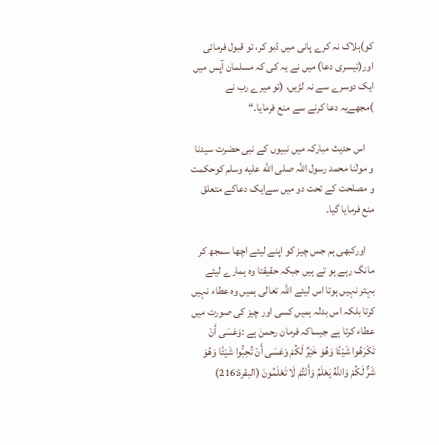کو)ہلاک نہ کرے پانی میں ڈبو کر، تو قبول فرمائی اور(تیسری دعا) میں نے یہ کی کہ مسلمان آپس میں ایک دوسرے سے نہ لڑیں، (تو میرے رب نے )مجھےیہ دعا کرنے سے منع فرمایا۔“

    اس حدیث مبارکہ میں نبیوں کے نبی حضرت سیدنا و مولٰنا محمد رسول اللہ صلى الله عليه وسلم کوحکمت و مصلحت کے تحت دو میں سےایک دعاکے متعلق منع فرمایا گیا۔

    اورکبھی ہم جس چیز کو اپنے لیئے اچھا سمجھ کر مانگ رہے ہو تے ہیں جبکہ حقیقتا وہ ہمارے لیئے بہتر نہیں ہوتا اس لیئے اللہ تعالی ہمیں وہ عطاء نہیں کرتا بلکہ اس بدلہ ہمیں کسی اور چیز کی صورت میں عطاء کرتا ہے جیساکہ فرمان رحمنٰ ہے :وَعَسَى أَنْ تَكْرَهُوا شَيْئًا وَهُوَ خَيْرٌ لَكُمْ وَعَسَى أَنْ تُحِبُّوا شَيْئًا وَهُوَ شَرٌّ لَكُمْ وَاللَّهُ يَعْلَمُ وَأَنْتُمْ لَا تَعْلَمُونَ (البقرۃ:216)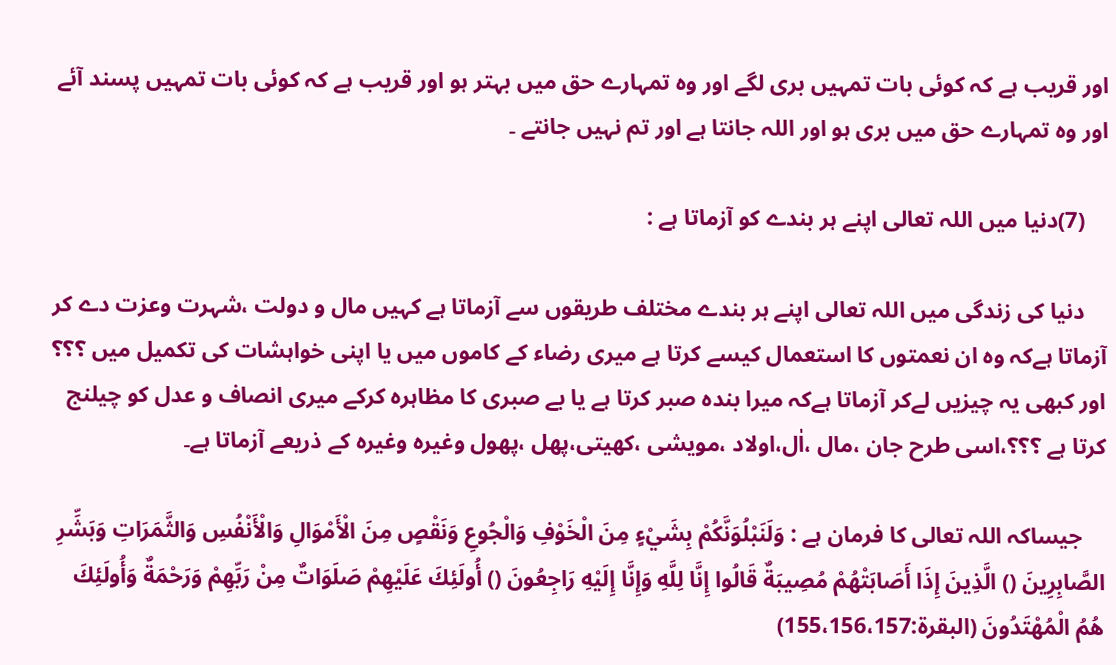اور قریب ہے کہ کوئی بات تمہیں بری لگے اور وہ تمہارے حق میں بہتر ہو اور قریب ہے کہ کوئی بات تمہیں پسند آئے اور وہ تمہارے حق میں بری ہو اور اللہ جانتا ہے اور تم نہیں جانتے ۔

    (7)دنیا میں اللہ تعالی اپنے ہر بندے کو آزماتا ہے :

    دنیا کی زندگی میں اللہ تعالی اپنے ہر بندے مختلف طریقوں سے آزماتا ہے کہیں مال و دولت ،شہرت وعزت دے کر آزماتا ہےکہ وہ ان نعمتوں کا استعمال کیسے کرتا ہے میری رضاء کے کاموں میں یا اپنی خواہشات کی تکمیل میں ؟؟؟ اور کبھی یہ چیزیں لےکر آزماتا ہےکہ میرا بندہ صبر کرتا ہے یا بے صبری کا مظاہرہ کرکے میری انصاف و عدل کو چیلنج کرتا ہے ؟؟؟،اسی طرح جان ،مال ،اٰل،اولاد ،مویشی ،کھیتی،پھل ،پھول وغیرہ وغیرہ کے ذریعے آزماتا ہے۔

    جیساکہ اللہ تعالی کا فرمان ہے : وَلَنَبْلُوَنَّكُمْ بِشَيْءٍ مِنَ الْخَوْفِ وَالْجُوعِ وَنَقْصٍ مِنَ الْأَمْوَالِ وَالْأَنْفُسِ وَالثَّمَرَاتِ وَبَشِّرِ الصَّابِرِينَ () الَّذِينَ إِذَا أَصَابَتْهُمْ مُصِيبَةٌ قَالُوا إِنَّا لِلَّهِ وَإِنَّا إِلَيْهِ رَاجِعُونَ () أُولَئِكَ عَلَيْهِمْ صَلَوَاتٌ مِنْ رَبِّهِمْ وَرَحْمَةٌ وَأُولَئِكَ هُمُ الْمُهْتَدُونَ (البقرۃ:155،156،157)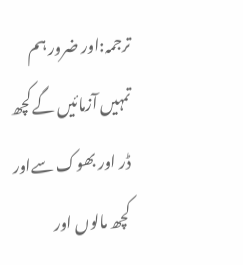ترجمہ:اور ضرور ہم تمہیں آزمائیں گے کچھ ڈر اور بھوک سےاور کچھ مالوں اور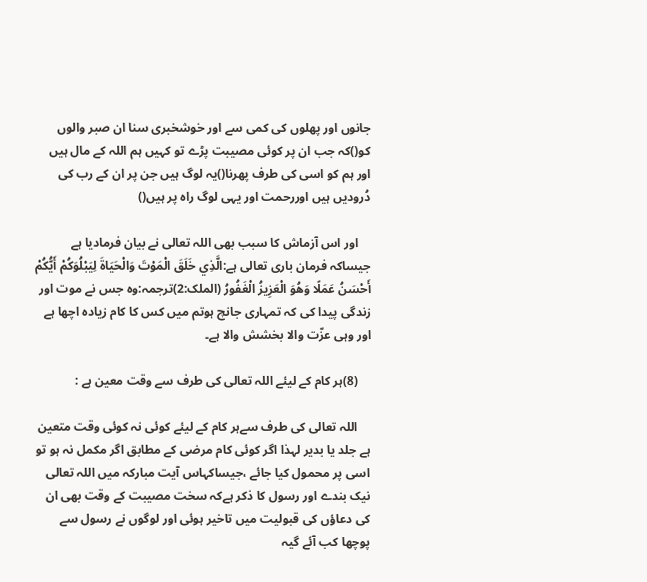جانوں اور پھلوں کی کمی سے اور خوشخبری سنا ان صبر والوں کو()کہ جب ان پر کوئی مصیبت پڑے تو کہیں ہم اللہ کے مال ہیں اور ہم کو اسی کی طرف پھرنا()یہ لوگ ہیں جن پر ان کے رب کی دُرودیں ہیں اوررحمت اور یہی لوگ راہ پر ہیں()

    اور اس آزماش کا سبب بھی اللہ تعالی نے بیان فرمادیا ہے جیساکہ فرمان باری تعالی ہے:الَّذِي خَلَقَ الْمَوْتَ وَالْحَيَاةَ لِيَبْلُوَكُمْ أَيُّكُمْ أَحْسَنُ عَمَلًا وَهُوَ الْعَزِيزُ الْغَفُورُ (الملک:2)ترجمہ:وہ جس نے موت اور زندگی پیدا کی کہ تمہاری جانچ ہوتم میں کس کا کام زیادہ اچھا ہے اور وہی عزّت والا بخشش والا ہے۔

    (8)ہر کام کے لیئے اللہ تعالی کی طرف سے وقت معین ہے :

    اللہ تعالی کی طرف سےہر کام کے لیئے کوئی نہ کوئی وقت متعین ہے جلد یا بدیر لہذا اگر کوئی کام مرضی کے مطابق اگر مکمل نہ ہو تو اسی پر محمول کیا جائے ،جیساکہاس آیت مبارکہ میں اللہ تعالی نیک بندے اور رسول کا ذکر ہےکہ سخت مصیبت کے وقت بھی ان کی دعاؤں کی قبولیت میں تاخیر ہوئی اور لوگوں نے رسول سے پوچھا کب آئے گیہ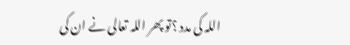اللہ کی مدد ؟تو پھر اللہ تعالی نے ان کی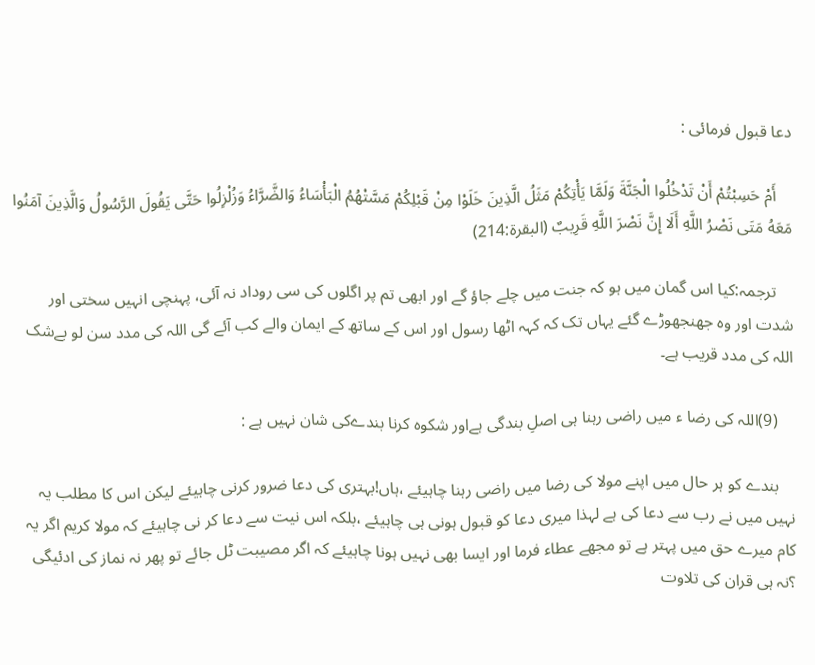دعا قبول فرمائی :

    أَمْ حَسِبْتُمْ أَنْ تَدْخُلُوا الْجَنَّةَ وَلَمَّا يَأْتِكُمْ مَثَلُ الَّذِينَ خَلَوْا مِنْ قَبْلِكُمْ مَسَّتْهُمُ الْبَأْسَاءُ وَالضَّرَّاءُ وَزُلْزِلُوا حَتَّى يَقُولَ الرَّسُولُ وَالَّذِينَ آمَنُوا مَعَهُ مَتَى نَصْرُ اللَّهِ أَلَا إِنَّ نَصْرَ اللَّهِ قَرِيبٌ (البقرۃ:214)

    ترجمہ:کیا اس گمان میں ہو کہ جنت میں چلے جاؤ گے اور ابھی تم پر اگلوں کی سی روداد نہ آئی، پہنچی انہیں سختی اور شدت اور وہ جھنجھوڑے گئے یہاں تک کہ کہہ اٹھا رسول اور اس کے ساتھ کے ایمان والے کب آئے گی اللہ کی مدد سن لو بےشک اللہ کی مدد قریب ہے۔

    (9)اللہ کی رضا ء میں راضی رہنا ہی اصلِ بندگی ہےاور شکوہ کرنا بندےکی شان نہیں ہے :

    بندے کو ہر حال میں اپنے مولا کی رضا میں راضی رہنا چاہیئے ،ہاں!بہتری کی دعا ضرور کرنی چاہیئے لیکن اس کا مطلب یہ نہیں میں نے رب سے دعا کی ہے لہذا میری دعا کو قبول ہونی ہی چاہیئے ،بلکہ اس نیت سے دعا کر نی چاہیئے کہ مولا کریم اگر یہ کام میرے حق میں پہتر ہے تو مجھے عطاء فرما اور ایسا بھی نہیں ہونا چاہیئے کہ اگر مصیبت ٹل جائے تو پھر نہ نماز کی ادئیگی ؟نہ ہی قران کی تلاوت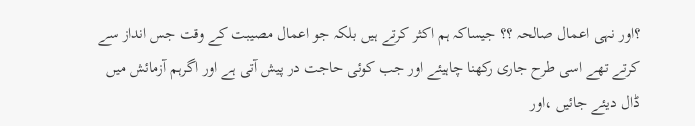؟اور نہی اعمال صالحہ ؟؟ جیساکہ ہم اکثر کرتے ہیں بلکہ جو اعمال مصیبت کے وقت جس انداز سے کرتے تھے اسی طرح جاری رکھنا چاہیئے اور جب کوئی حاجت در پیش آتی ہے اور اگرہم آزمائش میں ڈال دیئے جائیں ،اور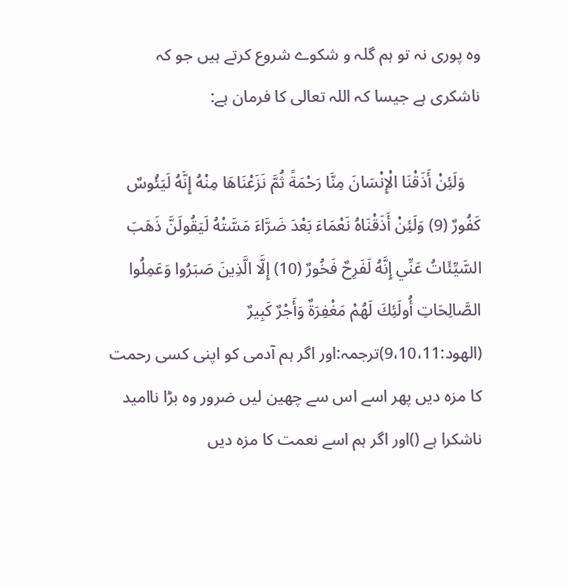وہ پوری نہ تو ہم گلہ و شکوے شروع کرتے ہیں جو کہ ناشکری ہے جیسا کہ اللہ تعالی کا فرمان ہے:

    وَلَئِنْ أَذَقْنَا الْإِنْسَانَ مِنَّا رَحْمَةً ثُمَّ نَزَعْنَاهَا مِنْهُ إِنَّهُ لَيَئُوسٌ كَفُورٌ (9) وَلَئِنْ أَذَقْنَاهُ نَعْمَاءَ بَعْدَ ضَرَّاءَ مَسَّتْهُ لَيَقُولَنَّ ذَهَبَ السَّيِّئَاتُ عَنِّي إِنَّهُ لَفَرِحٌ فَخُورٌ (10) إِلَّا الَّذِينَ صَبَرُوا وَعَمِلُوا الصَّالِحَاتِ أُولَئِكَ لَهُمْ مَغْفِرَةٌ وَأَجْرٌ كَبِيرٌ (الھود:9،10،11)ترجمہ:اور اگر ہم آدمی کو اپنی کسی رحمت کا مزہ دیں پھر اسے اس سے چھین لیں ضرور وہ بڑا ناامید ناشکرا ہے ()اور اگر ہم اسے نعمت کا مزہ دیں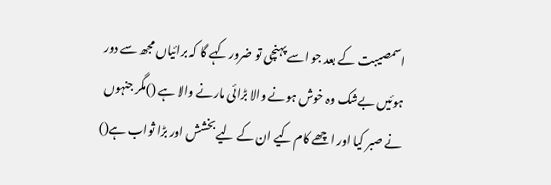اسمصیبت کے بعد جو اسے پہنچی تو ضرور کہے گا کہ برائیاں مجھ سے دور ہوئیں بےشک وہ خوش ہونے والا بڑائی مارنے والا ہے ()مگر جنہوں نے صبر کیا اور اچھے کام کیے ان کے لیے بخشش اور بڑا ثواب ہے()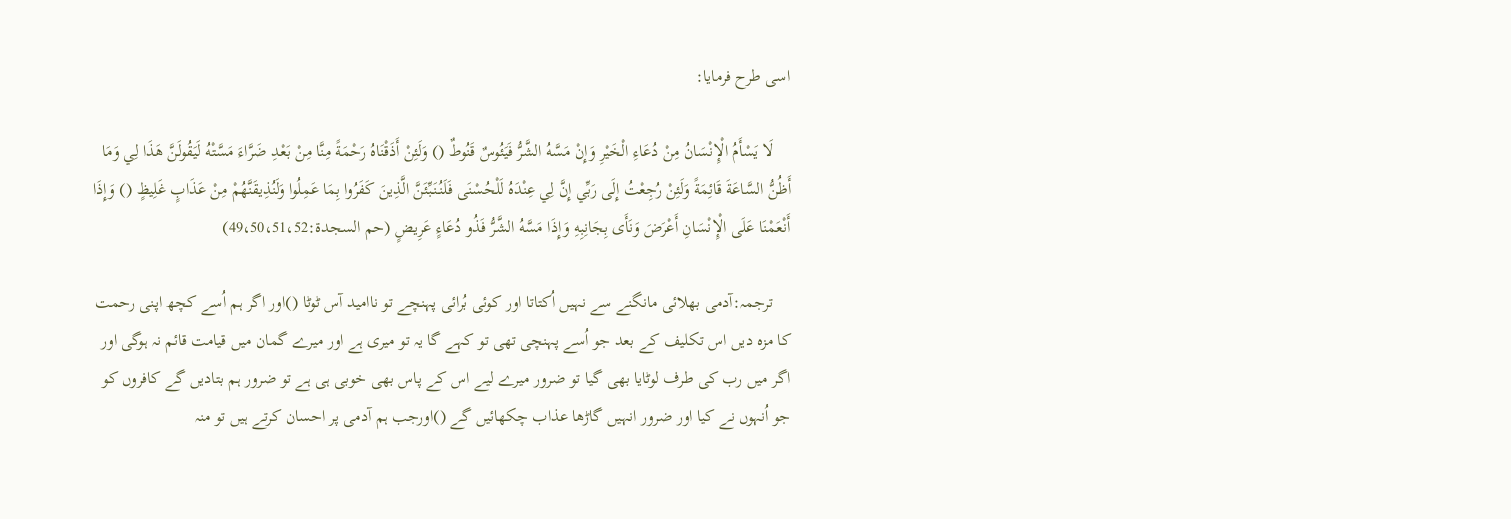اسی طرح فرمایا:

    لَا يَسْأَمُ الْإِنْسَانُ مِنْ دُعَاءِ الْخَيْرِ وَإِنْ مَسَّهُ الشَّرُّ فَيَئُوسٌ قَنُوطٌ () وَلَئِنْ أَذَقْنَاهُ رَحْمَةً مِنَّا مِنْ بَعْدِ ضَرَّاءَ مَسَّتْهُ لَيَقُولَنَّ هَذَا لِي وَمَا أَظُنُّ السَّاعَةَ قَائِمَةً وَلَئِنْ رُجِعْتُ إِلَى رَبِّي إِنَّ لِي عِنْدَهُ لَلْحُسْنَى فَلَنُنَبِّئَنَّ الَّذِينَ كَفَرُوا بِمَا عَمِلُوا وَلَنُذِيقَنَّهُمْ مِنْ عَذَابٍ غَلِيظٍ () وَإِذَا أَنْعَمْنَا عَلَى الْإِنْسَانِ أَعْرَضَ وَنَأَى بِجَانِبِهِ وَإِذَا مَسَّهُ الشَّرُّ فَذُو دُعَاءٍ عَرِيضٍ (حم السجدۃ:49،50،51،52)

    ترجمہ:آدمی بھلائی مانگنے سے نہیں اُکتاتا اور کوئی بُرائی پہنچے تو ناامید آس ٹوٹا ()اور اگر ہم اُسے کچھ اپنی رحمت کا مزہ دیں اس تکلیف کے بعد جو اُسے پہنچی تھی تو کہے گا یہ تو میری ہے اور میرے گمان میں قیامت قائم نہ ہوگی اور اگر میں رب کی طرف لوٹایا بھی گیا تو ضرور میرے لیے اس کے پاس بھی خوبی ہی ہے تو ضرور ہم بتادیں گے کافروں کو جو اُنہوں نے کیا اور ضرور انہیں گاڑھا عذاب چکھائیں گے ()اورجب ہم آدمی پر احسان کرتے ہیں تو منہ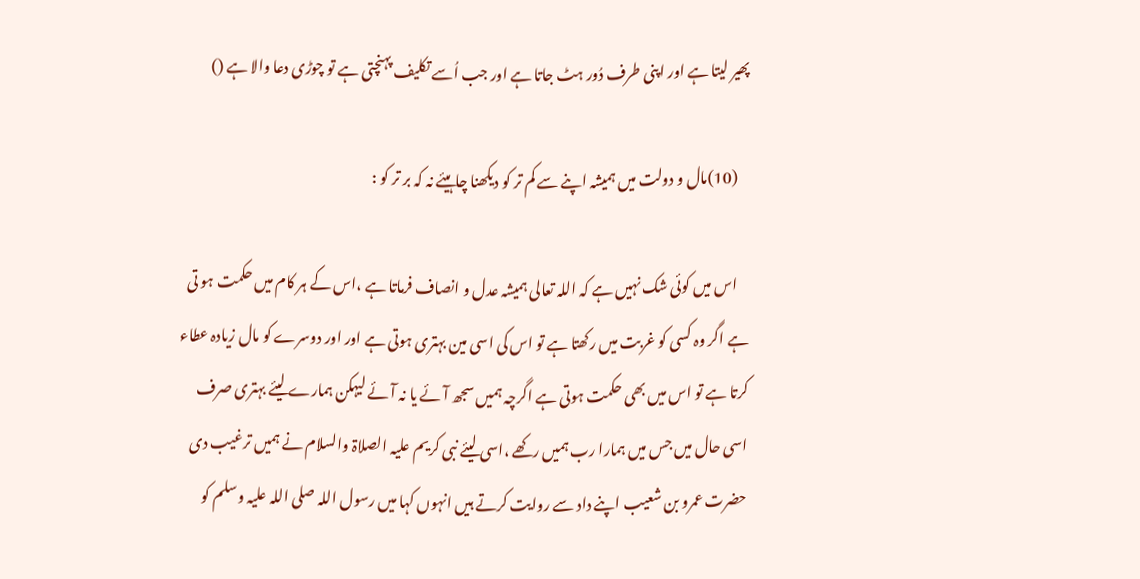پھیر لیتا ہے اور اپنی طرف دُور ہٹ جاتا ہے اور جب اُسے تکلیف پہنچتی ہے تو چوڑی دعا والا ہے ()

    (10)مال و دولت میں ہمیشہ اپنے سے کم تر کو دیکھنا چاہیئے نہ کہ بر تر کو :

    اس میں کوئی شک نہیں ہے کہ اللہ تعالی ہمیشہ عدل و انصاف فرماتا ہے ،اس کے ہر کام میں حکمت ہو تی ہے اگر وہ کسی کو غربت میں رکھتا ہے تو اس کی اسی مین بہتری ہوتی ہے اور اور دوسرے کو مال زیادہ عطاء کرتا ہے تو اس میں بھی حکمت ہوتی ہے اگرچہ ہمیں سجھ آئے یا نہ آئے لیہکن ہمارے لیئے بہتری صرف اسی حال میں جس میں ہمارا رب ہمیں رکھے ،اسی لیئے نبی کریم علیہ الصلاۃ والسلام نے ہمیں ترغیب دی حضرت عمرو بن شعیب اپنے داد سے روایت کرتے ہیں انہوں کہا میں رسول اللہ صلی اللہ علیہ وسلم کو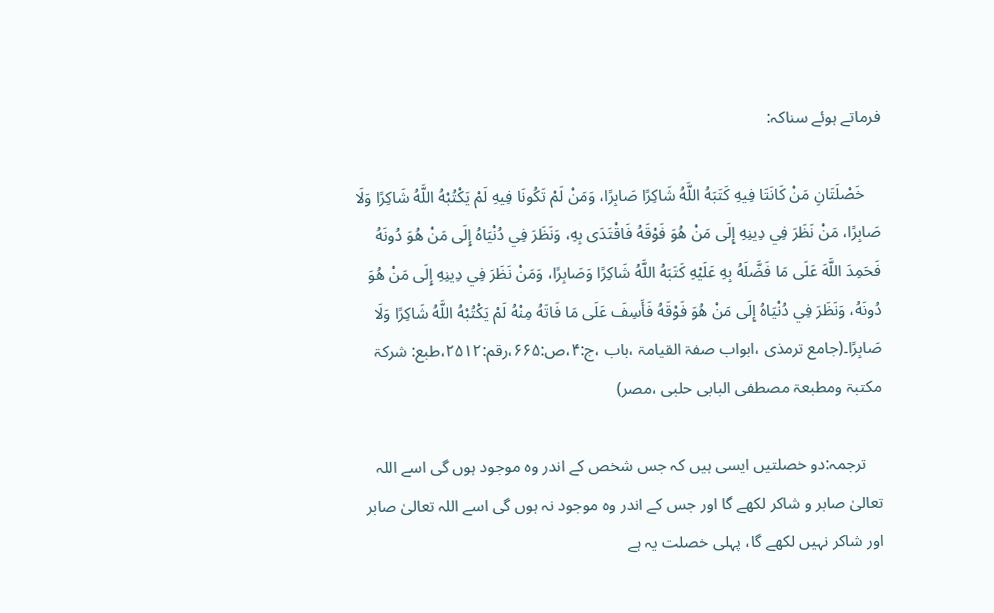فرماتے ہوئے سناکہ:

    خَصْلَتَانِ مَنْ كَانَتَا فِيهِ كَتَبَهُ اللَّهُ شَاكِرًا صَابِرًا، وَمَنْ لَمْ تَكُونَا فِيهِ لَمْ يَكْتُبْهُ اللَّهُ شَاكِرًا وَلَا صَابِرًا، مَنْ نَظَرَ فِي دِينِهِ إِلَى مَنْ هُوَ فَوْقَهُ فَاقْتَدَى بِهِ، وَنَظَرَ فِي دُنْيَاهُ إِلَى مَنْ هُوَ دُونَهُ فَحَمِدَ اللَّهَ عَلَى مَا فَضَّلَهُ بِهِ عَلَيْهِ كَتَبَهُ اللَّهُ شَاكِرًا وَصَابِرًا، وَمَنْ نَظَرَ فِي دِينِهِ إِلَى مَنْ هُوَ دُونَهُ، وَنَظَرَ فِي دُنْيَاهُ إِلَى مَنْ هُوَ فَوْقَهُ فَأَسِفَ عَلَى مَا فَاتَهُ مِنْهُ لَمْ يَكْتُبْهُ اللَّهُ شَاكِرًا وَلَا صَابِرًا۔(جامع ترمذی ،ابواب صفۃ القیامۃ ،باب ،ج:۴،ص:۶۶۵،رقم:۲۵۱۲،طبع: شرکۃ مکتبۃ ومطبعۃ مصطفی البابی حلبی ،مصر)

    ترجمہ:دو خصلتیں ایسی ہیں کہ جس شخص کے اندر وہ موجود ہوں گی اسے اللہ تعالیٰ صابر و شاکر لکھے گا اور جس کے اندر وہ موجود نہ ہوں گی اسے اللہ تعالیٰ صابر اور شاکر نہیں لکھے گا، پہلی خصلت یہ ہے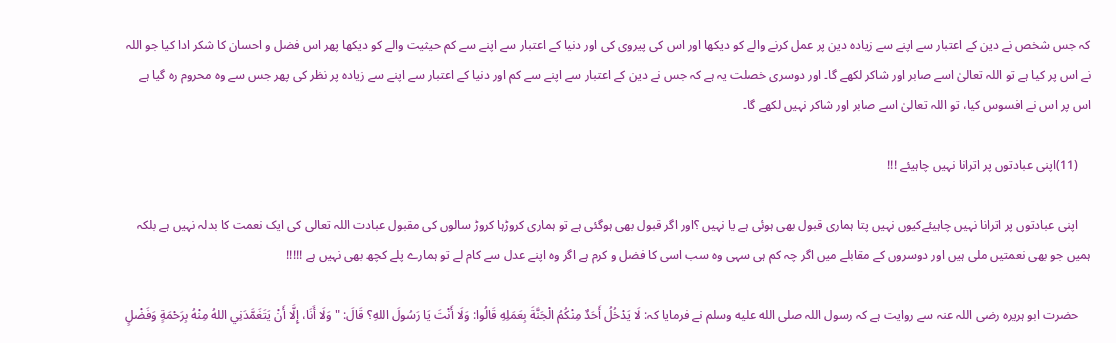کہ جس شخص نے دین کے اعتبار سے اپنے سے زیادہ دین پر عمل کرنے والے کو دیکھا اور اس کی پیروی کی اور دنیا کے اعتبار سے اپنے سے کم حیثیت والے کو دیکھا پھر اس فضل و احسان کا شکر ادا کیا جو اللہ نے اس پر کیا ہے تو اللہ تعالیٰ اسے صابر اور شاکر لکھے گا۔ اور دوسری خصلت یہ ہے کہ جس نے دین کے اعتبار سے اپنے سے کم اور دنیا کے اعتبار سے اپنے سے زیادہ پر نظر کی پھر جس سے وہ محروم رہ گیا ہے اس پر اس نے افسوس کیا، تو اللہ تعالیٰ اسے صابر اور شاکر نہیں لکھے گا۔

    (11)اپنی عبادتوں پر اترانا نہیں چاہیئے !!!

    اپنی عبادتوں پر اترانا نہیں چاہیئےکیوں نہیں پتا ہماری قبول بھی ہوئی ہے یا نہیں ؟اور اگر قبول بھی ہوگئی ہے تو ہماری کروڑہا کروڑ سالوں کی مقبول عبادت اللہ تعالی کی ایک نعمت کا بدلہ نہیں ہے بلکہ ہمیں جو بھی نعمتیں ملی ہیں اور دوسروں کے مقابلے میں اگر چہ کم ہی سہی وہ سب اسی کا فضل و کرم ہے اگر وہ اپنے عدل سے کام لے تو ہمارے پلے کچھ بھی نہیں ہے !!!!!

    حضرت ابو ہریرہ رضی اللہ عنہ سے روایت ہے کہ رسول اللہ صلى الله عليه وسلم نے فرمایا کہ: لَا يَدْخُلُ أَحَدٌ مِنْكُمُ الْجَنَّةَ بِعَمَلِهِ قَالُوا: وَلَا أَنْتَ يَا رَسُولَ اللهِ؟ قَالَ: " وَلَا أَنَا، إِلَّا أَنْ يَتَغَمَّدَنِي اللهُ مِنْهُ بِرَحْمَةٍ وَفَضْلٍ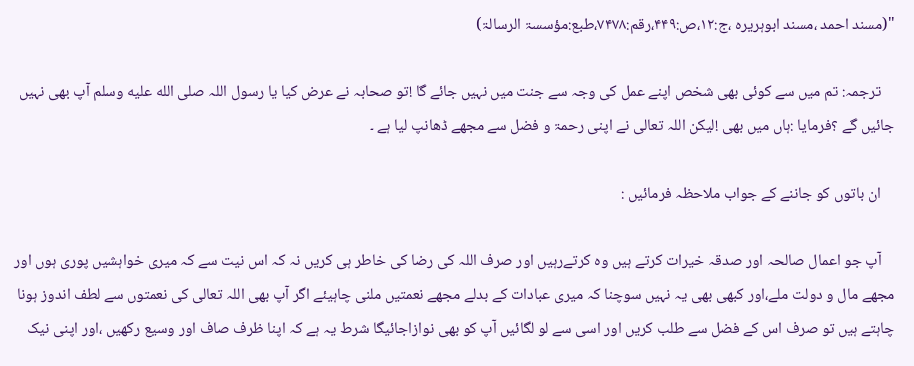"(مسند احمد ،مسند ابوہریرہ ،ج:۱۲،ص:۴۴۹،رقم:۷۴۷۸،طبع:مؤسسۃ الرسالۃ)

    ترجمہ: تم میں سے کوئی بھی شخص اپنے عمل کی وجہ سے جنت میں نہیں جائے گا !تو صحابہ نے عرض کیا یا رسول اللہ صلى الله عليه وسلم آپ بھی نہیں جائیں گے ؟فرمایا :ہاں میں بھی !لیکن اللہ تعالی نے اپنی رحمۃ و فضل سے مجھے ڈھانپ لیا ہے ۔

    ان باتوں کو جاننے کے جواب ملاحظہ فرمائیں :

    آپ جو اعمال صالحہ اور صدقہ خیرات کرتے ہیں وہ کرتےرہیں اور صرف اللہ کی رضا کی خاطر ہی کریں نہ کہ اس نیت سے کہ میری خواہشیں پوری ہوں اور مجھے مال و دولت ملے،اور کبھی بھی یہ نہیں سوچنا کہ میری عبادات کے بدلے مجھے نعمتیں ملنی چاہیئے اگر آپ بھی اللہ تعالی کی نعمتوں سے لطف اندوز ہونا چاہتے ہیں تو صرف اس کے فضل سے طلب کریں اور اسی سے لو لگائیں آپ کو بھی نوازاجائیگا شرط یہ ہے کہ اپنا ظرف صاف اور وسیع رکھیں ،اور اپنی نیک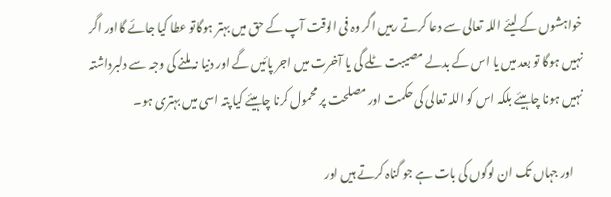خواہشوں کے لیئے اللہ تعالی سے دعا کرتے رہیں اگر وہ فی الوقت آپ کے حق میں بہتر ہوگاتو عطا کیا جائے گااور اگر نہیں ہوگا تو بعد میں یا اس کے بدلے مصیبت ٹلے گی یا آخرت میں اجر پائیں گے اور دنیا نہ ملنے کی وجہ سے دلبرداشتہ نہیں ہونا چاہیئے بلکہ اس کو اللہ تعالی کی حکمت اور مصلحت پر محمول کرنا چاہیئے کیا پتہ اسی میں بہتری ہو۔

    اور جہاں تک ان لوگوں کی بات ہے جو گناہ کرتے ہیں اور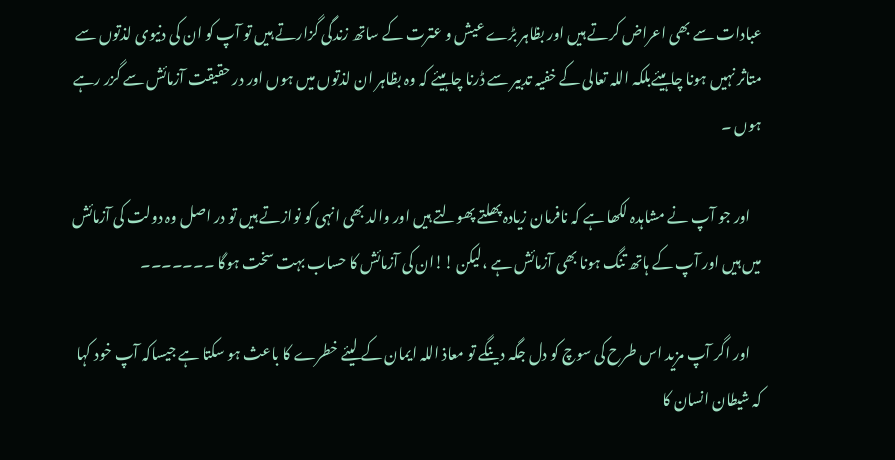عبادات سے بھی اعراض کرتے ہیں اور بظاہر بڑے عیش و عترت کے ساتھ زندگی گزارتے ہیں تو آپ کو ان کی دنیوی لذتوں سے متاثر نہیں ہونا چاہیئےبلکہ اللہ تعالی کے خفیہ تدبیر سے ڈرنا چاہیئے کہ وہ بظاہر ان لذتوں میں ہوں اور در حقیقت آزمائش سے گزر رہے ہوں ۔

    اور جو آپ نے مشاہدہ لکھا ہے کہ نافرمان زیادہ پھلتے پھولتے ہیں اور والد بھی انہی کو نوازتے ہیں تو در اصل وہ دولت کی آزمائش میں ہیں اور آپ کے ہاتھ تنگ ہونا بھی آزمائش ہے ،لیکن !!ان کی آزمائش کا حساب بہت سخت ہوگا ۔۔۔۔۔۔۔

    اور اگر آپ مزید اس طرح کی سوچ کو دل جگہ دینگے تو معاذ اللہ ایمان کے لیئے خطرے کا باعث ہو سکتا ہے جیساکہ آپ خود کہا کہ شیطان انسان کا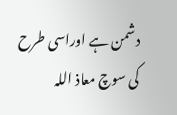دشمن ہے اوراسی طرح کی سوچ معاذ اللہ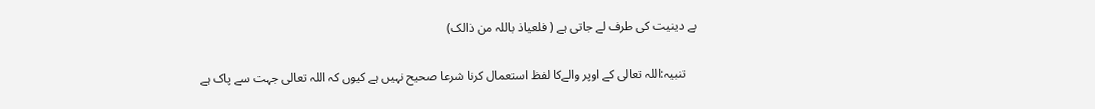بے دینیت کی طرف لے جاتی ہے ( فلعیاذ باللہ من ذالک)

    تنبیہ:اللہ تعالی کے اوپر والےکا لفظ استعمال کرنا شرعا صحیح نہیں ہے کیوں کہ اللہ تعالی جہت سے پاک ہے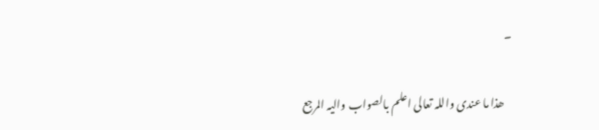۔

    ھذا ما عندی واللہ تعالی اعلم بالصواب والیہ المرجع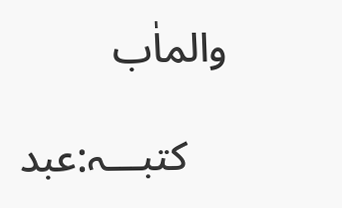والماٰب

    کتبـــہ:عبد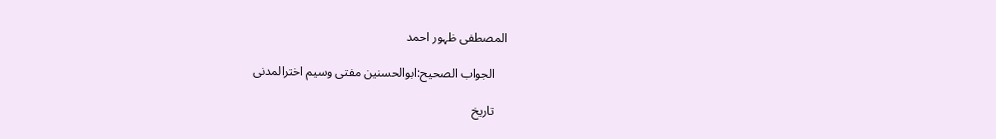المصطفی ظہور احمد

    الجواب الصحیح:ابوالحسنین مفتی وسیم اخترالمدنی

    تاریخ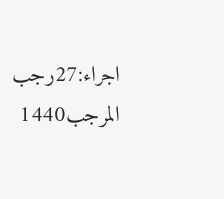اجراء:27رجب المرجب1440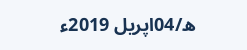ھ/04اپریل 2019ء